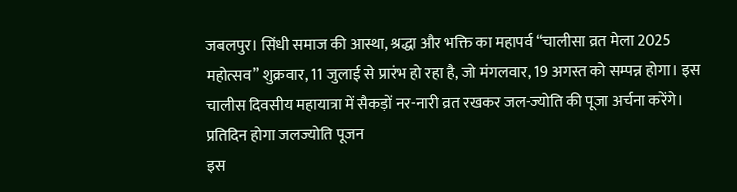जबलपुर। सिंधी समाज की आस्था, श्रद्धा और भक्ति का महापर्व “चालीसा व्रत मेला 2025 महोत्सव” शुक्रवार, 11 जुलाई से प्रारंभ हो रहा है, जो मंगलवार, 19 अगस्त को सम्पन्न होगा। इस चालीस दिवसीय महायात्रा में सैकड़ों नर-नारी व्रत रखकर जल-ज्योति की पूजा अर्चना करेंगे।
प्रतिदिन होगा जलज्योति पूजन
इस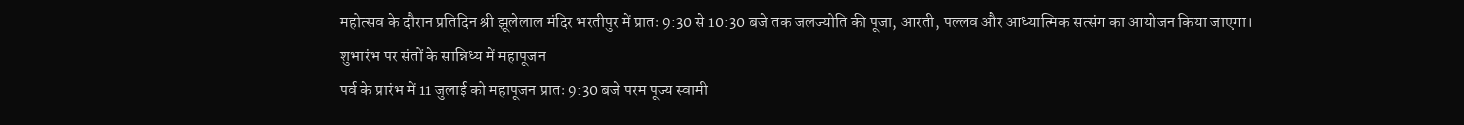महोत्सव के दौरान प्रतिदिन श्री झूलेलाल मंदिर भरतीपुर में प्रातः 9:30 से 10:30 बजे तक जलज्योति की पूजा, आरती, पल्लव और आध्यात्मिक सत्संग का आयोजन किया जाएगा।
शुभारंभ पर संतों के सान्निध्य में महापूजन
पर्व के प्रारंभ में 11 जुलाई को महापूजन प्रातः 9:30 बजे परम पूज्य स्वामी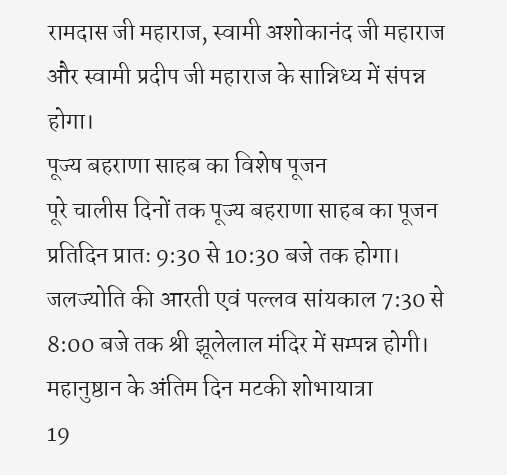रामदास जी महाराज, स्वामी अशोकानंद जी महाराज और स्वामी प्रदीप जी महाराज के सान्निध्य में संपन्न होगा।
पूज्य बहराणा साहब का विशेष पूजन
पूरे चालीस दिनों तक पूज्य बहराणा साहब का पूजन प्रतिदिन प्रातः 9:30 से 10:30 बजे तक होगा। जलज्योति की आरती एवं पल्लव सांयकाल 7:30 से 8:00 बजे तक श्री झूलेलाल मंदिर में सम्पन्न होगी।
महानुष्ठान के अंतिम दिन मटकी शोभायात्रा
19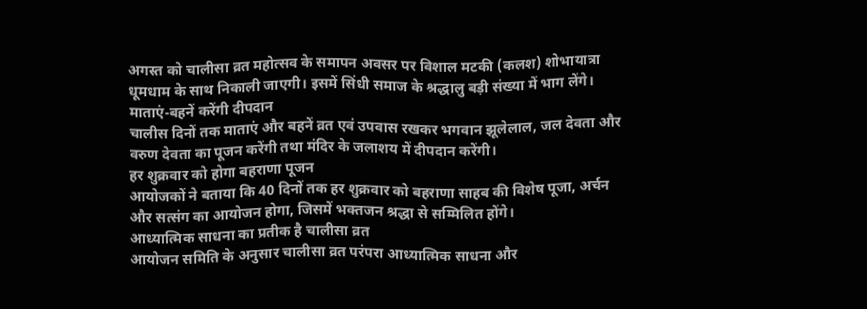अगस्त को चालीसा व्रत महोत्सव के समापन अवसर पर विशाल मटकी (कलश) शोभायात्रा धूमधाम के साथ निकाली जाएगी। इसमें सिंधी समाज के श्रद्धालु बड़ी संख्या में भाग लेंगे।
माताएं-बहनें करेंगी दीपदान
चालीस दिनों तक माताएं और बहनें व्रत एवं उपवास रखकर भगवान झूलेलाल, जल देवता और वरुण देवता का पूजन करेंगी तथा मंदिर के जलाशय में दीपदान करेंगी।
हर शुक्रवार को होगा बहराणा पूजन
आयोजकों ने बताया कि 40 दिनों तक हर शुक्रवार को बहराणा साहब की विशेष पूजा, अर्चन और सत्संग का आयोजन होगा, जिसमें भक्तजन श्रद्धा से सम्मिलित होंगे।
आध्यात्मिक साधना का प्रतीक है चालीसा व्रत
आयोजन समिति के अनुसार चालीसा व्रत परंपरा आध्यात्मिक साधना और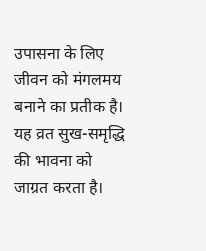उपासना के लिए जीवन को मंगलमय बनाने का प्रतीक है। यह व्रत सुख-समृद्धि की भावना को जाग्रत करता है।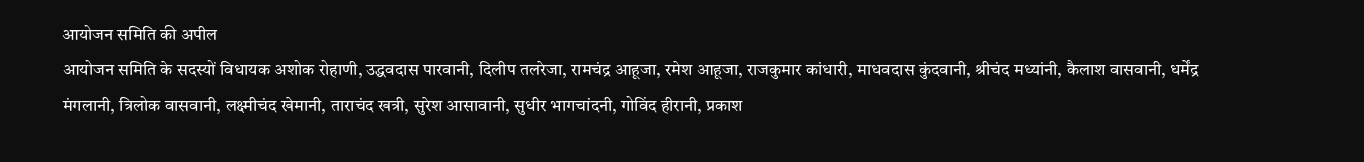आयोजन समिति की अपील
आयोजन समिति के सदस्यों विधायक अशोक रोहाणी, उद्धवदास पारवानी, दिलीप तलरेजा, रामचंद्र आहूजा, रमेश आहूजा, राजकुमार कांधारी, माधवदास कुंदवानी, श्रीचंद मध्यांनी, कैलाश वासवानी, धर्मेंद्र मंगलानी, त्रिलोक वासवानी, लक्ष्मीचंद खेमानी, ताराचंद खत्री, सुरेश आसावानी, सुधीर भागचांदनी, गोविंद हीरानी, प्रकाश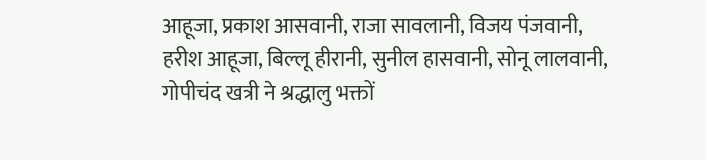आहूजा, प्रकाश आसवानी, राजा सावलानी, विजय पंजवानी, हरीश आहूजा, बिल्लू हीरानी, सुनील हासवानी, सोनू लालवानी, गोपीचंद खत्री ने श्रद्धालु भक्तों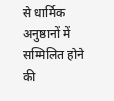से धार्मिक अनुष्ठानों में सम्मिलित होने की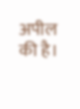अपील की है।